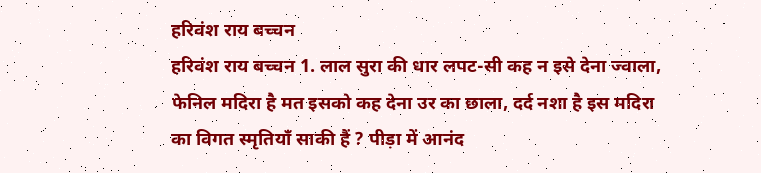हरिवंश राय बच्चन
हरिवंश राय बच्चन 1. लाल सुरा की धार लपट-सी कह न इसे देना ज्वाला, फेनिल मदिरा है मत इसको कह देना उर का छाला, दर्द नशा है इस मदिरा का विगत स्मृतियाँ साकी हैं ? पीड़ा में आनंद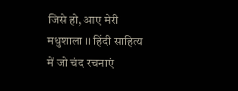जिसे हो, आए मेरी मधुशाला ।। हिंदी साहित्य में जो चंद रचनाएं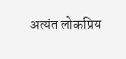अत्यंत लोकप्रिय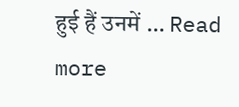हुई हैं उनमें … Read more